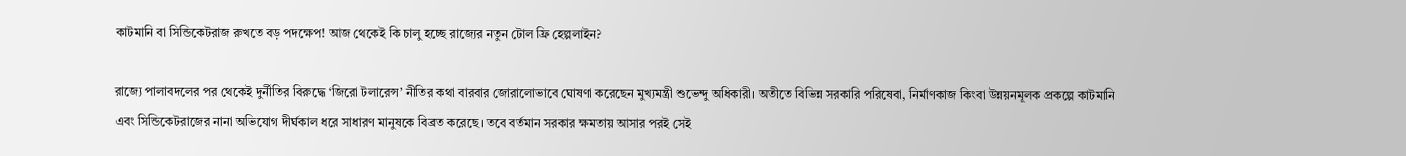কাটমানি বা সিন্ডিকেটরাজ রুখতে বড় পদক্ষেপ! আজ থেকেই কি চালু হচ্ছে রাজ্যের নতুন টোল ফ্রি হেল্পলাইন?

রাজ্যে পালাবদলের পর থেকেই দুর্নীতির বিরুদ্ধে ‘জিরো টলারেন্স’ নীতির কথা বারবার জোরালোভাবে ঘোষণা করেছেন মুখ্যমন্ত্রী শুভেন্দু অধিকারী। অতীতে বিভিন্ন সরকারি পরিষেবা, নির্মাণকাজ কিংবা উন্নয়নমূলক প্রকল্পে কাটমানি এবং সিন্ডিকেটরাজের নানা অভিযোগ দীর্ঘকাল ধরে সাধারণ মানুষকে বিব্রত করেছে। তবে বর্তমান সরকার ক্ষমতায় আসার পরই সেই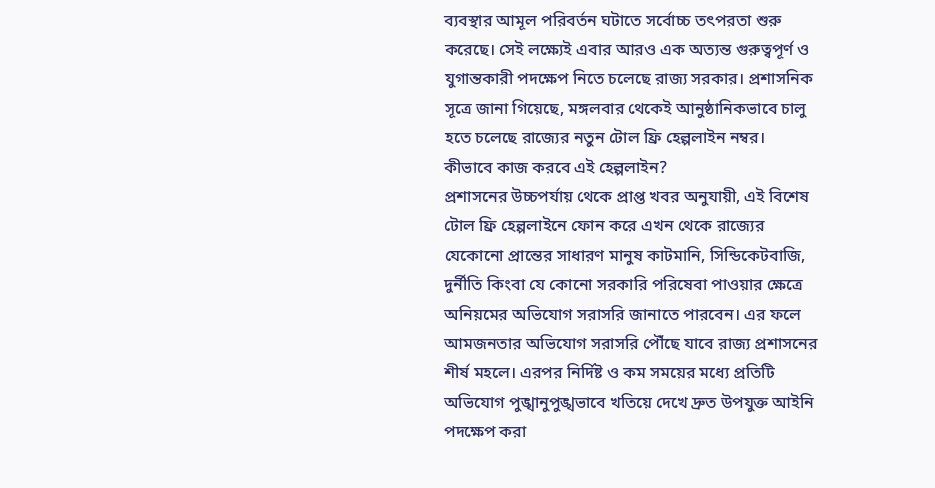ব্যবস্থার আমূল পরিবর্তন ঘটাতে সর্বোচ্চ তৎপরতা শুরু করেছে। সেই লক্ষ্যেই এবার আরও এক অত্যন্ত গুরুত্বপূর্ণ ও যুগান্তকারী পদক্ষেপ নিতে চলেছে রাজ্য সরকার। প্রশাসনিক সূত্রে জানা গিয়েছে, মঙ্গলবার থেকেই আনুষ্ঠানিকভাবে চালু হতে চলেছে রাজ্যের নতুন টোল ফ্রি হেল্পলাইন নম্বর।
কীভাবে কাজ করবে এই হেল্পলাইন?
প্রশাসনের উচ্চপর্যায় থেকে প্রাপ্ত খবর অনুযায়ী, এই বিশেষ টোল ফ্রি হেল্পলাইনে ফোন করে এখন থেকে রাজ্যের যেকোনো প্রান্তের সাধারণ মানুষ কাটমানি, সিন্ডিকেটবাজি, দুর্নীতি কিংবা যে কোনো সরকারি পরিষেবা পাওয়ার ক্ষেত্রে অনিয়মের অভিযোগ সরাসরি জানাতে পারবেন। এর ফলে আমজনতার অভিযোগ সরাসরি পৌঁছে যাবে রাজ্য প্রশাসনের শীর্ষ মহলে। এরপর নির্দিষ্ট ও কম সময়ের মধ্যে প্রতিটি অভিযোগ পুঙ্খানুপুঙ্খভাবে খতিয়ে দেখে দ্রুত উপযুক্ত আইনি পদক্ষেপ করা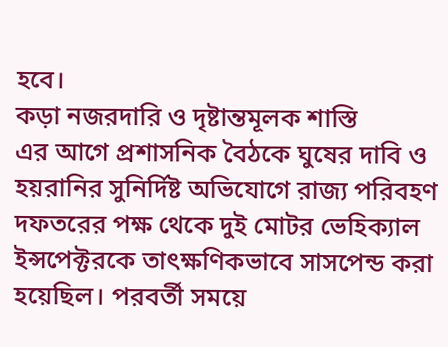হবে।
কড়া নজরদারি ও দৃষ্টান্তমূলক শাস্তি
এর আগে প্রশাসনিক বৈঠকে ঘুষের দাবি ও হয়রানির সুনির্দিষ্ট অভিযোগে রাজ্য পরিবহণ দফতরের পক্ষ থেকে দুই মোটর ভেহিক্যাল ইন্সপেক্টরকে তাৎক্ষণিকভাবে সাসপেন্ড করা হয়েছিল। পরবর্তী সময়ে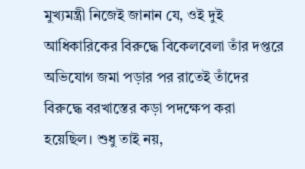মুখ্যমন্ত্রী নিজেই জানান যে, ওই দুই আধিকারিকের বিরুদ্ধে বিকেলবেলা তাঁর দপ্তরে অভিযোগ জমা পড়ার পর রাতেই তাঁদের বিরুদ্ধে বরখাস্তের কড়া পদক্ষেপ করা হয়েছিল। শুধু তাই নয়,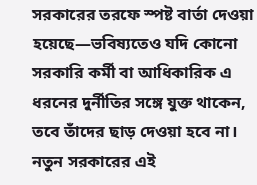সরকারের তরফে স্পষ্ট বার্তা দেওয়া হয়েছে—ভবিষ্যতেও যদি কোনো সরকারি কর্মী বা আধিকারিক এ ধরনের দুর্নীতির সঙ্গে যুক্ত থাকেন, তবে তাঁদের ছাড় দেওয়া হবে না। নতুন সরকারের এই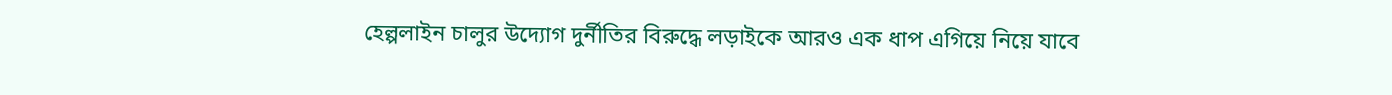হেল্পলাইন চালুর উদ্যোগ দুর্নীতির বিরুদ্ধে লড়াইকে আরও এক ধাপ এগিয়ে নিয়ে যাবে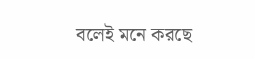বলেই মনে করছে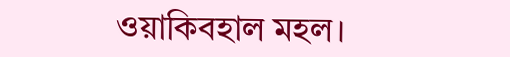ওয়াকিবহাল মহল।